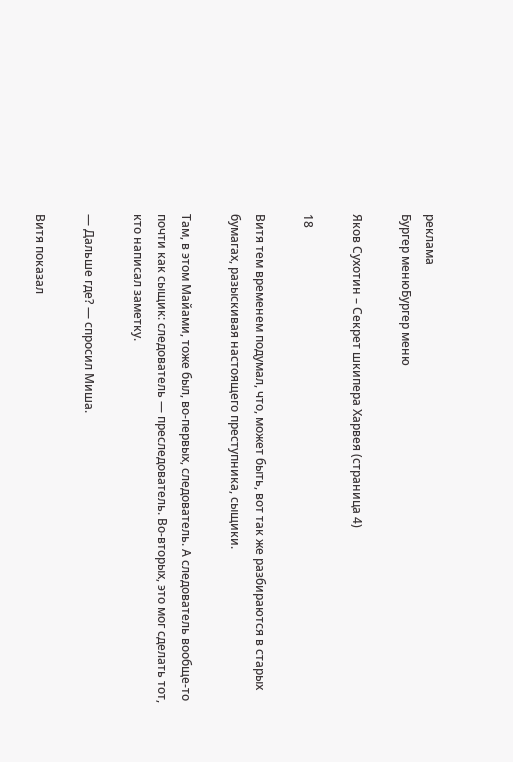реклама
Бургер менюБургер меню

Яков Сухотин – Секрет шкипера Харвея (страница 4)

18

Витя тем временем подумал, что, может быть, вот так же разбираются в старых бумагах, разыскивая настоящего преступника, сыщики.

Там, в этом Майами, тоже был, во-первых, следователь. А следователь вообще-то почти как сыщик: следователь — преследователь. Во-вторых, это мог сделать тот, кто написал заметку.

— Дальше где? — спросил Миша.

Витя показал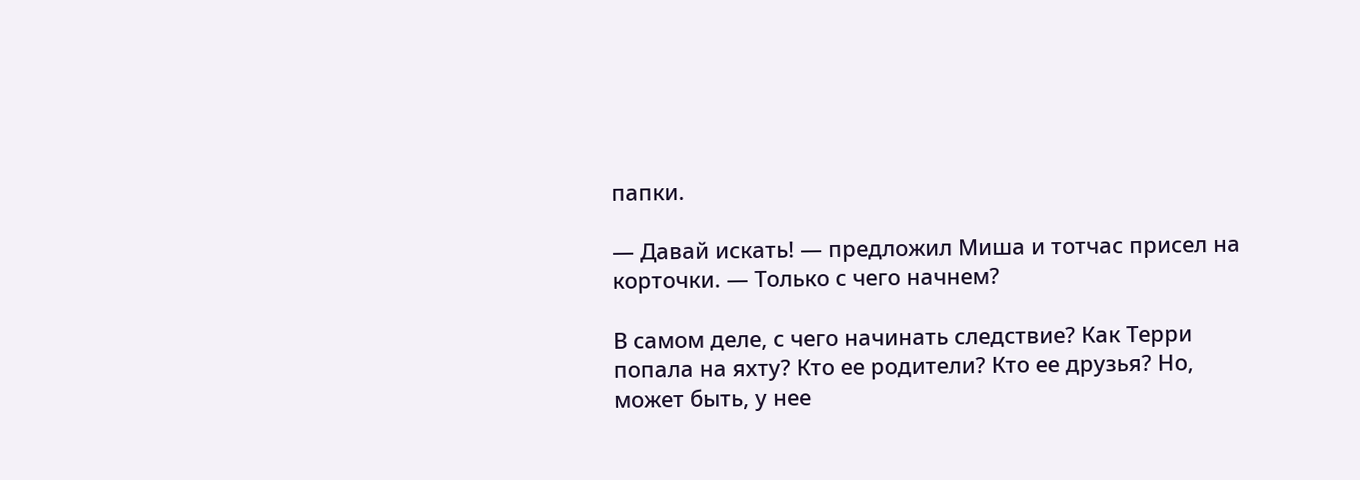папки.

— Давай искать! — предложил Миша и тотчас присел на корточки. — Только с чего начнем?

В самом деле, с чего начинать следствие? Как Терри попала на яхту? Кто ее родители? Кто ее друзья? Но, может быть, у нее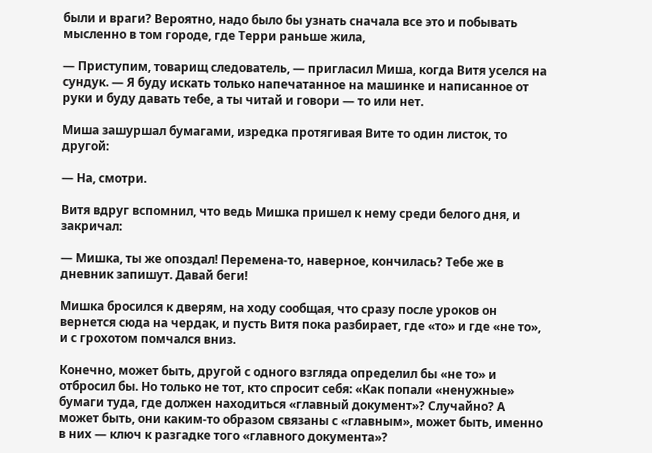были и враги? Вероятно, надо было бы узнать сначала все это и побывать мысленно в том городе, где Терри раньше жила,

— Приступим, товарищ следователь, — пригласил Миша, когда Витя уселся на сундук. — Я буду искать только напечатанное на машинке и написанное от руки и буду давать тебе, а ты читай и говори — то или нет.

Миша зашуршал бумагами, изредка протягивая Вите то один листок, то другой:

— На, смотри.

Витя вдруг вспомнил, что ведь Мишка пришел к нему среди белого дня, и закричал:

— Мишка, ты же опоздал! Перемена-то, наверное, кончилась? Тебе же в дневник запишут. Давай беги!

Мишка бросился к дверям, на ходу сообщая, что сразу после уроков он вернется сюда на чердак, и пусть Витя пока разбирает, где «то» и где «не то», и с грохотом помчался вниз.

Конечно, может быть, другой с одного взгляда определил бы «не то» и отбросил бы. Но только не тот, кто спросит себя: «Как попали «ненужные» бумаги туда, где должен находиться «главный документ»? Случайно? А может быть, они каким-то образом связаны с «главным», может быть, именно в них — ключ к разгадке того «главного документа»?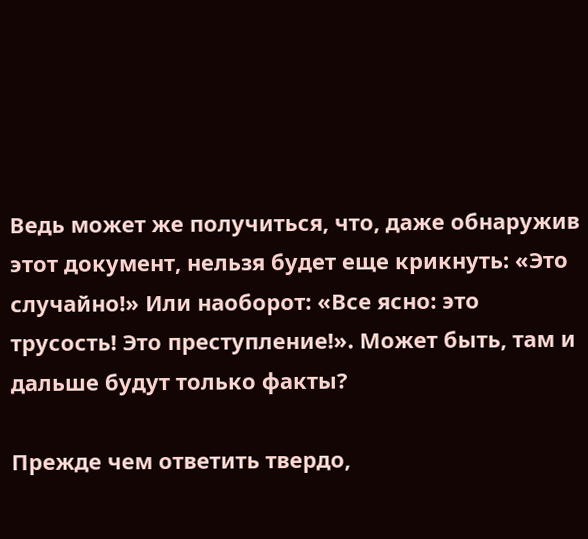Ведь может же получиться, что, даже обнаружив этот документ, нельзя будет еще крикнуть: «Это случайно!» Или наоборот: «Все ясно: это трусость! Это преступление!». Может быть, там и дальше будут только факты?

Прежде чем ответить твердо,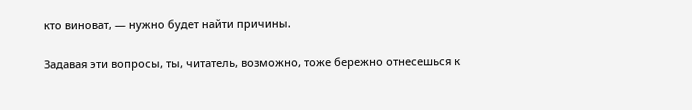кто виноват, — нужно будет найти причины.

Задавая эти вопросы, ты, читатель, возможно, тоже бережно отнесешься к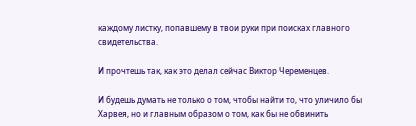каждому листку, попавшему в твои руки при поисках главного свидетельства.

И прочтешь так, как это делал сейчас Виктор Череменцев.

И будешь думать не только о том, чтобы найти то, что уличило бы Харвея, но и главным образом о том, как бы не обвинить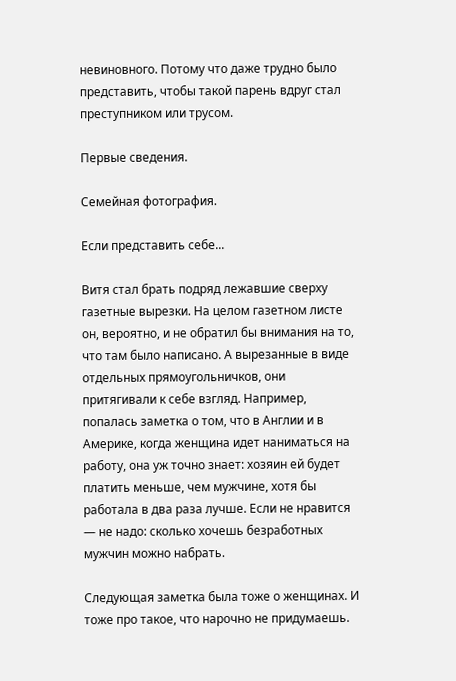невиновного. Потому что даже трудно было представить, чтобы такой парень вдруг стал преступником или трусом.

Первые сведения.

Семейная фотография.

Если представить себе...

Витя стал брать подряд лежавшие сверху газетные вырезки. На целом газетном листе он, вероятно, и не обратил бы внимания на то, что там было написано. А вырезанные в виде отдельных прямоугольничков, они притягивали к себе взгляд. Например, попалась заметка о том, что в Англии и в Америке, когда женщина идет наниматься на работу, она уж точно знает: хозяин ей будет платить меньше, чем мужчине, хотя бы работала в два раза лучше. Если не нравится — не надо: сколько хочешь безработных мужчин можно набрать.

Следующая заметка была тоже о женщинах. И тоже про такое, что нарочно не придумаешь.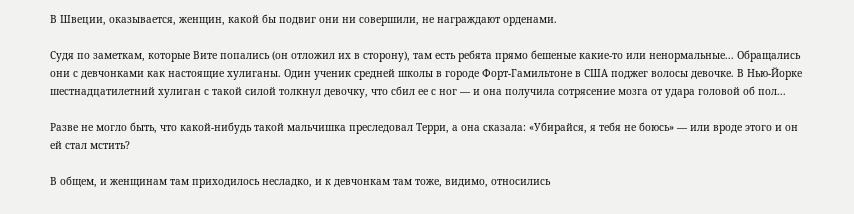В Швеции, оказывается, женщин, какой бы подвиг они ни совершили, не награждают орденами.

Судя по заметкам, которые Вите попались (он отложил их в сторону), там есть ребята прямо бешеные какие-то или ненормальные... Обращались они с девчонками как настоящие хулиганы. Один ученик средней школы в городе Форт-Гамильтоне в США поджег волосы девочке. В Нью-Йорке шестнадцатилетний хулиган с такой силой толкнул девочку, что сбил ее с ног — и она получила сотрясение мозга от удара головой об пол...

Разве не могло быть, что какой-нибудь такой мальчишка преследовал Терри, а она сказала: «Убирайся, я тебя не боюсь» — или вроде этого и он ей стал мстить?

В общем, и женщинам там приходилось несладко, и к девчонкам там тоже, видимо, относились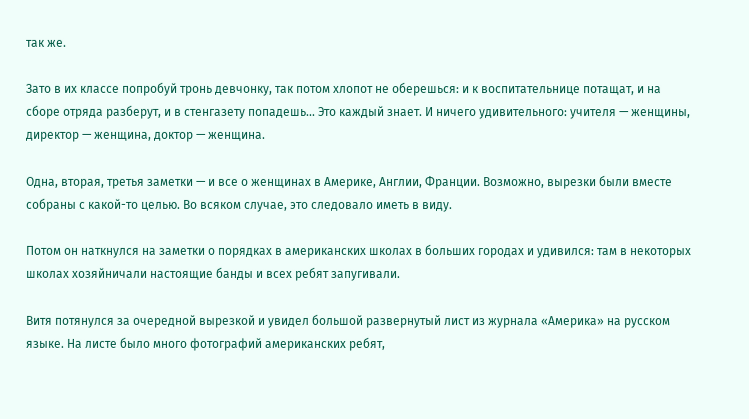так же.

Зато в их классе попробуй тронь девчонку, так потом хлопот не оберешься: и к воспитательнице потащат, и на сборе отряда разберут, и в стенгазету попадешь... Это каждый знает. И ничего удивительного: учителя — женщины, директор — женщина, доктор — женщина.

Одна, вторая, третья заметки — и все о женщинах в Америке, Англии, Франции. Возможно, вырезки были вместе собраны с какой-то целью. Во всяком случае, это следовало иметь в виду.

Потом он наткнулся на заметки о порядках в американских школах в больших городах и удивился: там в некоторых школах хозяйничали настоящие банды и всех ребят запугивали.

Витя потянулся за очередной вырезкой и увидел большой развернутый лист из журнала «Америка» на русском языке. На листе было много фотографий американских ребят,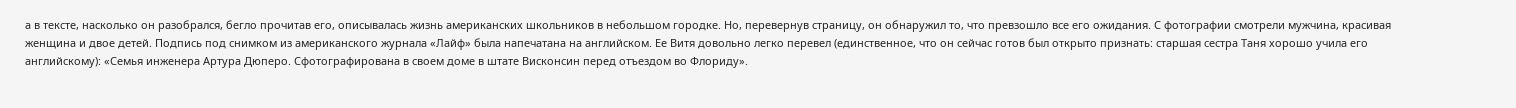а в тексте, насколько он разобрался, бегло прочитав его, описывалась жизнь американских школьников в небольшом городке. Но, перевернув страницу, он обнаружил то, что превзошло все его ожидания. С фотографии смотрели мужчина, красивая женщина и двое детей. Подпись под снимком из американского журнала «Лайф» была напечатана на английском. Ее Витя довольно легко перевел (единственное, что он сейчас готов был открыто признать: старшая сестра Таня хорошо учила его английскому): «Семья инженера Артура Дюперо. Сфотографирована в своем доме в штате Висконсин перед отъездом во Флориду».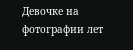Девочке на фотографии лет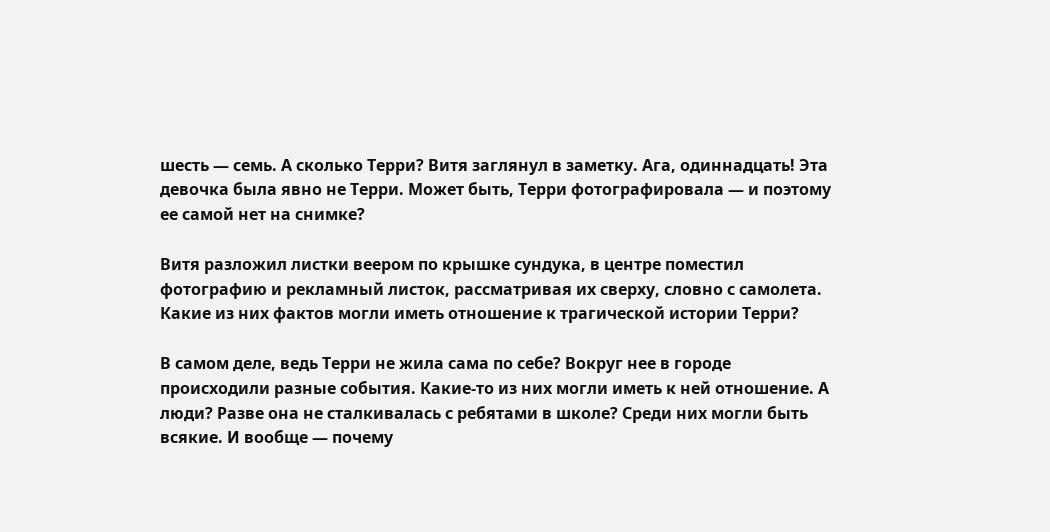шесть — семь. А сколько Терри? Витя заглянул в заметку. Ага, одиннадцать! Эта девочка была явно не Терри. Может быть, Терри фотографировала — и поэтому ее самой нет на снимке?

Витя разложил листки веером по крышке сундука, в центре поместил фотографию и рекламный листок, рассматривая их сверху, словно с самолета. Какие из них фактов могли иметь отношение к трагической истории Терри?

В самом деле, ведь Терри не жила сама по себе? Вокруг нее в городе происходили разные события. Какие-то из них могли иметь к ней отношение. А люди? Разве она не сталкивалась с ребятами в школе? Среди них могли быть всякие. И вообще — почему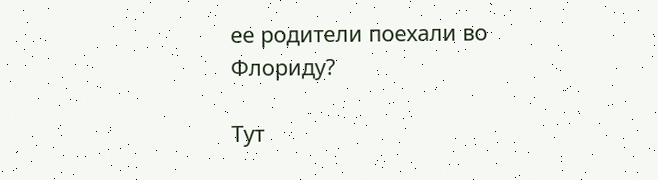ее родители поехали во Флориду?

Тут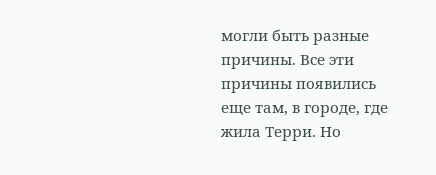могли быть разные причины. Все эти причины появились еще там, в городе, где жила Терри. Но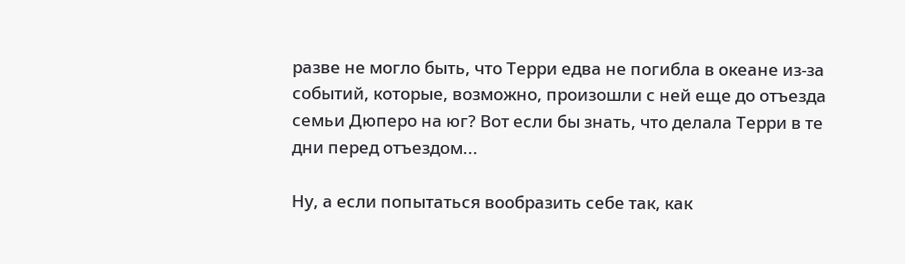разве не могло быть, что Терри едва не погибла в океане из-за событий, которые, возможно, произошли с ней еще до отъезда семьи Дюперо на юг? Вот если бы знать, что делала Терри в те дни перед отъездом...

Ну, а если попытаться вообразить себе так, как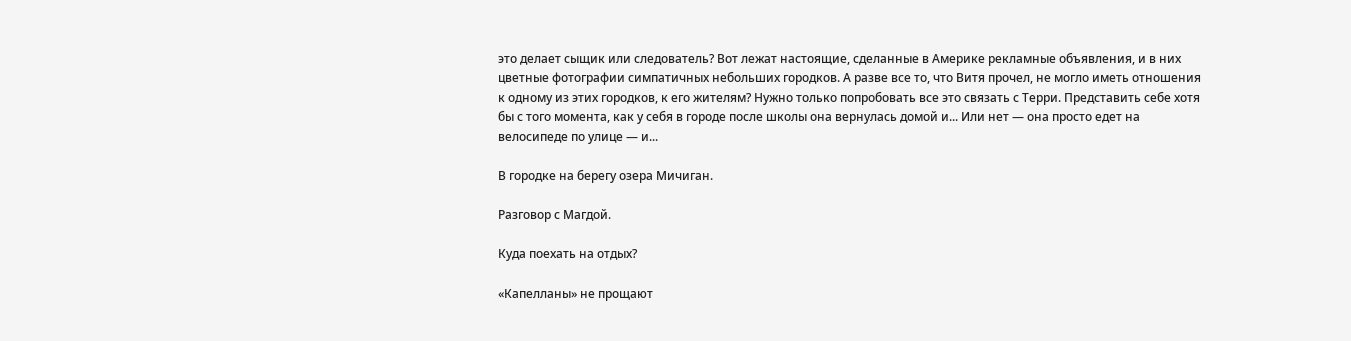это делает сыщик или следователь? Вот лежат настоящие, сделанные в Америке рекламные объявления, и в них цветные фотографии симпатичных небольших городков. А разве все то, что Витя прочел, не могло иметь отношения к одному из этих городков, к его жителям? Нужно только попробовать все это связать с Терри. Представить себе хотя бы с того момента, как у себя в городе после школы она вернулась домой и... Или нет — она просто едет на велосипеде по улице — и...

В городке на берегу озера Мичиган.

Разговор с Магдой.

Куда поехать на отдых?

«Капелланы» не прощают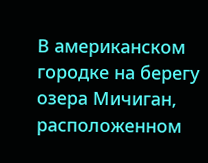В американском городке на берегу озера Мичиган, расположенном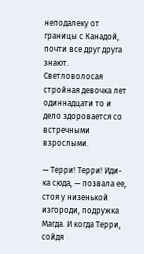неподалеку от границы с Канадой, почти все друг друга знают. Светловолосая стройная девочка лет одиннадцати то и дело здоровается со встречными взрослыми.

— Терри! Терри! Иди-ка сюда, — позвала ее, стоя у низенькой изгороди, подружка Магда. И когда Терри, сойдя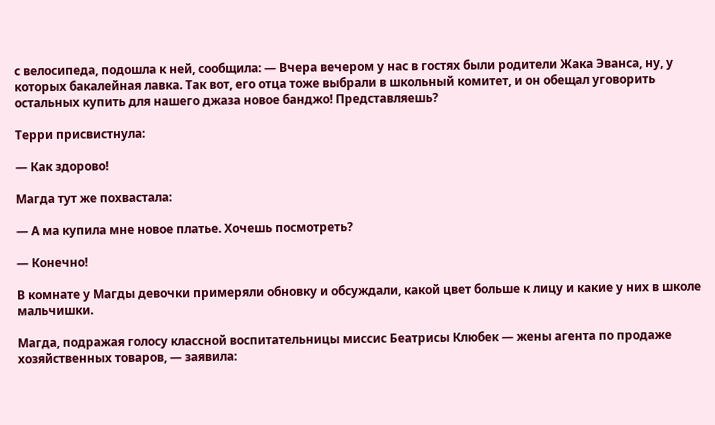с велосипеда, подошла к ней, сообщила: — Вчера вечером у нас в гостях были родители Жака Эванса, ну, у которых бакалейная лавка. Так вот, его отца тоже выбрали в школьный комитет, и он обещал уговорить остальных купить для нашего джаза новое банджо! Представляешь?

Терри присвистнула:

— Как здорово!

Магда тут же похвастала:

— А ма купила мне новое платье. Хочешь посмотреть?

— Конечно!

В комнате у Магды девочки примеряли обновку и обсуждали, какой цвет больше к лицу и какие у них в школе мальчишки.

Магда, подражая голосу классной воспитательницы миссис Беатрисы Клюбек — жены агента по продаже хозяйственных товаров, — заявила: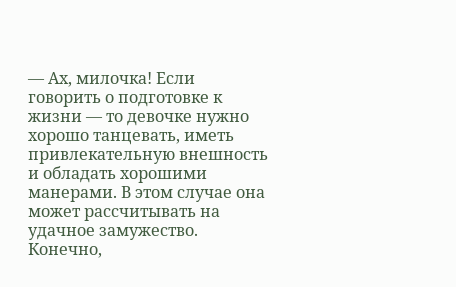— Ах, милочка! Если говорить о подготовке к жизни — то девочке нужно хорошо танцевать, иметь привлекательную внешность и обладать хорошими манерами. В этом случае она может рассчитывать на удачное замужество. Конечно,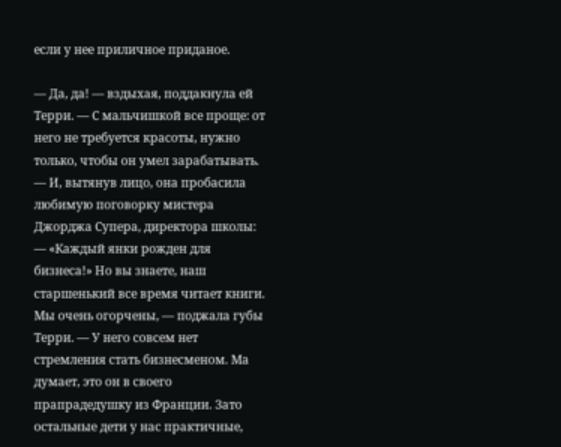если у нее приличное приданое.

— Да, да! — вздыхая, поддакнула ей Терри. — С мальчишкой все проще: от него не требуется красоты, нужно только, чтобы он умел зарабатывать. — И, вытянув лицо, она пробасила любимую поговорку мистера Джорджа Супера, директора школы: — «Каждый янки рожден для бизнеса!» Но вы знаете, наш старшенький все время читает книги. Мы очень огорчены, — поджала губы Терри. — У него совсем нет стремления стать бизнесменом. Ма думает, это он в своего прапрадедушку из Франции. Зато остальные дети у нас практичные,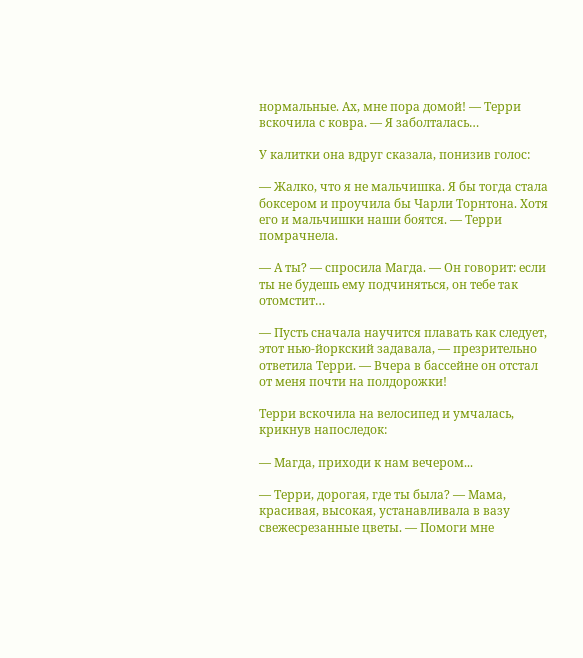нормальные. Ах, мне пора домой! — Терри вскочила с ковра. — Я заболталась…

У калитки она вдруг сказала, понизив голос:

— Жалко, что я не мальчишка. Я бы тогда стала боксером и проучила бы Чарли Торнтона. Хотя его и мальчишки наши боятся. — Терри помрачнела.

— А ты? — спросила Магда. — Он говорит: если ты не будешь ему подчиняться, он тебе так отомстит…

— Пусть сначала научится плавать как следует, этот нью-йоркский задавала, — презрительно ответила Терри. — Вчера в бассейне он отстал от меня почти на полдорожки!

Терри вскочила на велосипед и умчалась, крикнув напоследок:

— Магда, приходи к нам вечером...

— Терри, дорогая, где ты была? — Мама, красивая, высокая, устанавливала в вазу свежесрезанные цветы. — Помоги мне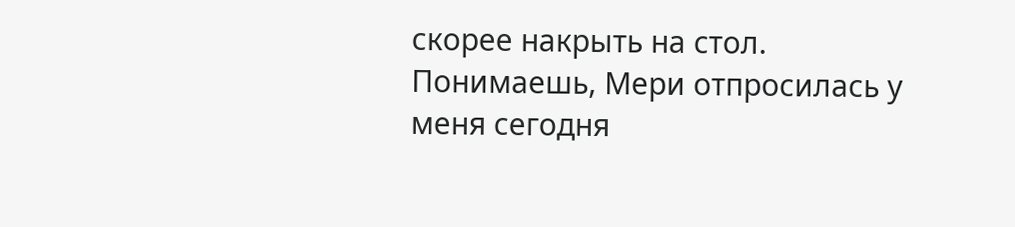скорее накрыть на стол. Понимаешь, Мери отпросилась у меня сегодня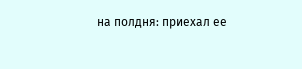на полдня: приехал ее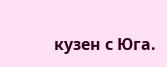кузен с Юга.